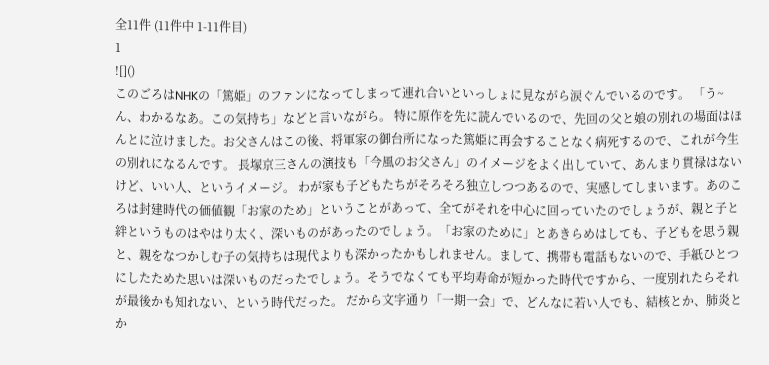全11件 (11件中 1-11件目)
1
![]()
このごろはNHKの「篤姫」のファンになってしまって連れ合いといっしょに見ながら涙ぐんでいるのです。 「う~ん、わかるなあ。この気持ち」などと言いながら。 特に原作を先に読んでいるので、先回の父と娘の別れの場面はほんとに泣けました。お父さんはこの後、将軍家の御台所になった篤姫に再会することなく病死するので、これが今生の別れになるんです。 長塚京三さんの演技も「今風のお父さん」のイメージをよく出していて、あんまり貫禄はないけど、いい人、というイメージ。 わが家も子どもたちがそろそろ独立しつつあるので、実感してしまいます。あのころは封建時代の価値観「お家のため」ということがあって、全てがそれを中心に回っていたのでしょうが、親と子と絆というものはやはり太く、深いものがあったのでしょう。「お家のために」とあきらめはしても、子どもを思う親と、親をなつかしむ子の気持ちは現代よりも深かったかもしれません。まして、携帯も電話もないので、手紙ひとつにしたためた思いは深いものだったでしょう。そうでなくても平均寿命が短かった時代ですから、一度別れたらそれが最後かも知れない、という時代だった。 だから文字通り「一期一会」で、どんなに若い人でも、結核とか、肺炎とか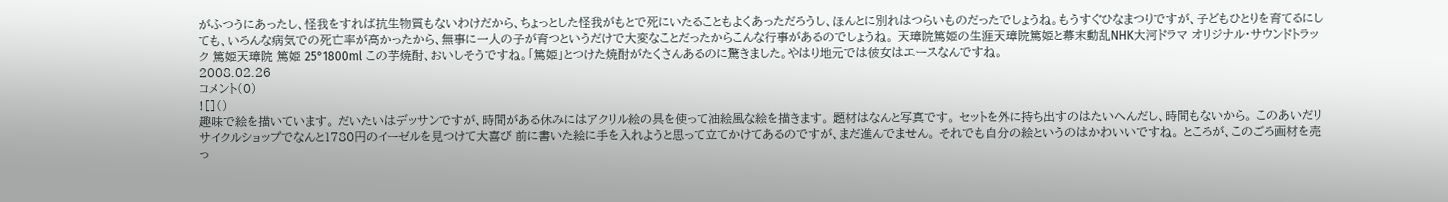がふつうにあったし、怪我をすれば抗生物質もないわけだから、ちょっとした怪我がもとで死にいたることもよくあっただろうし、ほんとに別れはつらいものだったでしょうね。もうすぐひなまつりですが、子どもひとりを育てるにしても、いろんな病気での死亡率が高かったから、無事に一人の子が育つというだけで大変なことだったからこんな行事があるのでしょうね。 天璋院篤姫の生涯天璋院篤姫と幕末動乱NHK大河ドラマ オリジナル・サウンドトラック 篤姫天璋院 篤姫 25°1800ml この芋焼酎、おいしそうですね。「篤姫」とつけた焼酎がたくさんあるのに驚きました。やはり地元では彼女はエースなんですね。
2008.02.26
コメント(0)
![]()
趣味で絵を描いています。 だいたいはデッサンですが、時間がある休みにはアクリル絵の具を使って油絵風な絵を描きます。 題材はなんと写真です。 セットを外に持ち出すのはたいへんだし、時間もないから。 このあいだリサイクルショップでなんと1780円のイーゼルを見つけて大喜び 前に書いた絵に手を入れようと思って立てかけてあるのですが、まだ進んでません。 それでも自分の絵というのはかわいいですね。 ところが、このごろ画材を売っ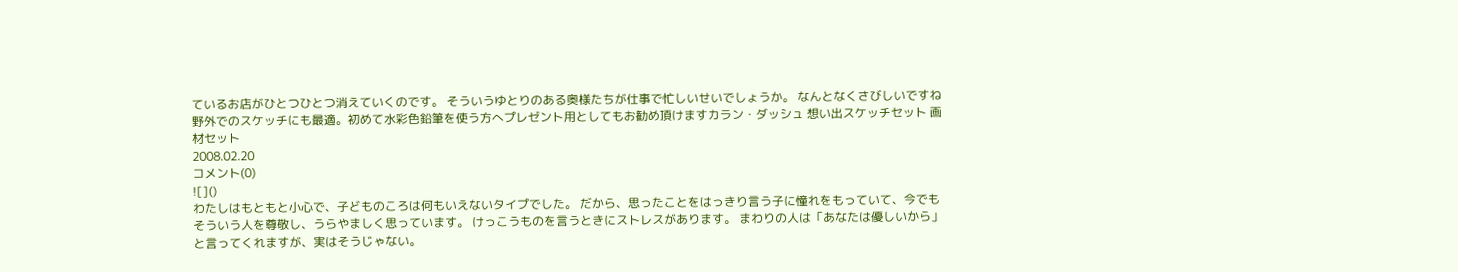ているお店がひとつひとつ消えていくのです。 そういうゆとりのある奥様たちが仕事で忙しいせいでしょうか。 なんとなくさびしいですね野外でのスケッチにも最適。初めて水彩色鉛筆を使う方へプレゼント用としてもお勧め頂けますカラン・ダッシュ 想い出スケッチセット 画材セット
2008.02.20
コメント(0)
![]()
わたしはもともと小心で、子どものころは何もいえないタイプでした。 だから、思ったことをはっきり言う子に憧れをもっていて、今でもそういう人を尊敬し、うらやましく思っています。 けっこうものを言うときにストレスがあります。 まわりの人は「あなたは優しいから」と言ってくれますが、実はそうじゃない。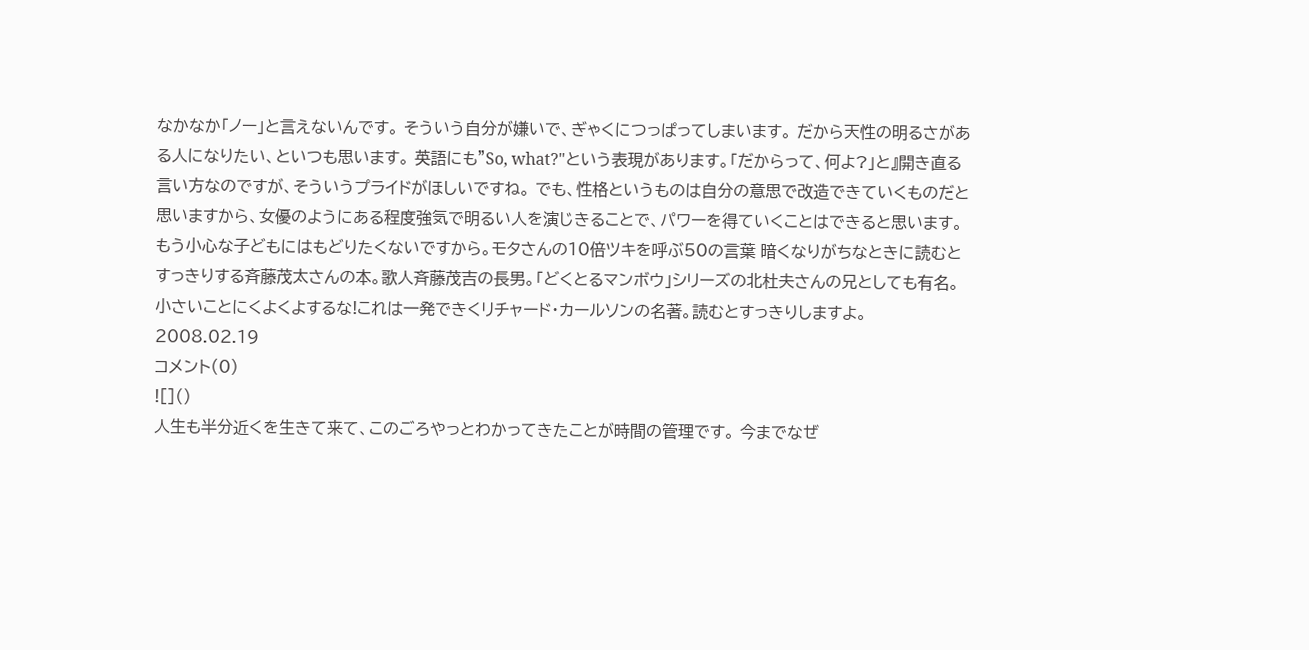なかなか「ノー」と言えないんです。 そういう自分が嫌いで、ぎゃくにつっぱってしまいます。 だから天性の明るさがある人になりたい、といつも思います。 英語にも”So, what?"という表現があります。「だからって、何よ?」と』開き直る言い方なのですが、そういうプライドがほしいですね。 でも、性格というものは自分の意思で改造できていくものだと思いますから、女優のようにある程度強気で明るい人を演じきることで、パワーを得ていくことはできると思います。 もう小心な子どもにはもどりたくないですから。モタさんの10倍ツキを呼ぶ50の言葉 暗くなりがちなときに読むとすっきりする斉藤茂太さんの本。歌人斉藤茂吉の長男。「どくとるマンボウ」シリーズの北杜夫さんの兄としても有名。小さいことにくよくよするな!これは一発できくリチャード・カールソンの名著。読むとすっきりしますよ。
2008.02.19
コメント(0)
![]()
人生も半分近くを生きて来て、このごろやっとわかってきたことが時間の管理です。 今までなぜ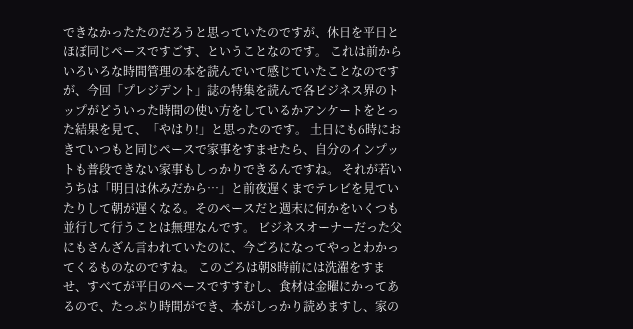できなかったたのだろうと思っていたのですが、休日を平日とほぼ同じペースですごす、ということなのです。 これは前からいろいろな時間管理の本を読んでいて感じていたことなのですが、今回「プレジデント」誌の特集を読んで各ビジネス界のトップがどういった時間の使い方をしているかアンケートをとった結果を見て、「やはり!」と思ったのです。 土日にも6時におきていつもと同じペースで家事をすませたら、自分のインプットも普段できない家事もしっかりできるんですね。 それが若いうちは「明日は休みだから…」と前夜遅くまでテレビを見ていたりして朝が遅くなる。そのペースだと週末に何かをいくつも並行して行うことは無理なんです。 ビジネスオーナーだった父にもさんざん言われていたのに、今ごろになってやっとわかってくるものなのですね。 このごろは朝8時前には洗濯をすませ、すべてが平日のペースですすむし、食材は金曜にかってあるので、たっぷり時間ができ、本がしっかり読めますし、家の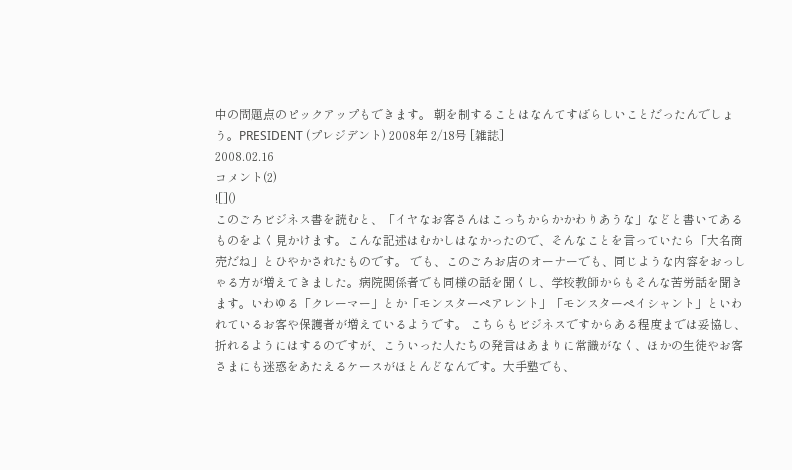中の問題点のピックアップもできます。 朝を制することはなんてすばらしいことだったんでしょう。PRESIDENT (プレジデント) 2008年 2/18号 [雑誌]
2008.02.16
コメント(2)
![]()
このごろビジネス書を読むと、「イヤなお客さんはこっちからかかわりあうな」などと書いてあるものをよく見かけます。こんな記述はむかしはなかったので、そんなことを言っていたら「大名商売だね」とひやかされたものです。 でも、このごろお店のオーナーでも、同じような内容をおっしゃる方が増えてきました。病院関係者でも同様の話を聞くし、学校教師からもそんな苦労話を聞きます。いわゆる「クレーマー」とか「モンスターペアレント」「モンスターペイシャント」といわれているお客や保護者が増えているようです。 こちらもビジネスですからある程度までは妥協し、折れるようにはするのですが、こういった人たちの発言はあまりに常識がなく、ほかの生徒やお客さまにも迷惑をあたえるケースがほとんどなんです。大手塾でも、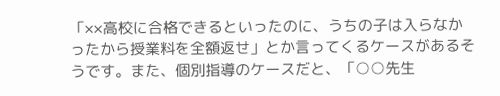「××高校に合格できるといったのに、うちの子は入らなかったから授業料を全額返せ」とか言ってくるケースがあるそうです。また、個別指導のケースだと、「○○先生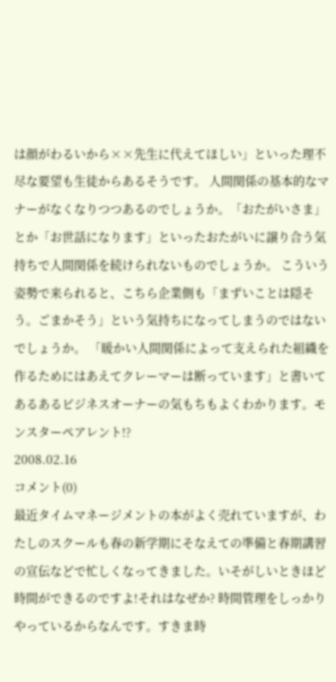は顔がわるいから××先生に代えてほしい」といった理不尽な要望も生徒からあるそうです。 人間関係の基本的なマナーがなくなりつつあるのでしょうか。「おたがいさま」とか「お世話になります」といったおたがいに譲り合う気持ちで人間関係を続けられないものでしょうか。 こういう姿勢で来られると、こちら企業側も「まずいことは隠そう。ごまかそう」という気持ちになってしまうのではないでしょうか。 「暖かい人間関係によって支えられた組織を作るためにはあえてクレーマーは断っています」と書いてあるあるビジネスオーナーの気もちもよくわかります。モンスターペアレント!?
2008.02.16
コメント(0)
最近タイムマネージメントの本がよく売れていますが、わたしのスクールも春の新学期にそなえての準備と春期講習の宣伝などで忙しくなってきました。いそがしいときほど時間ができるのですよ!それはなぜか? 時間管理をしっかりやっているからなんです。すきま時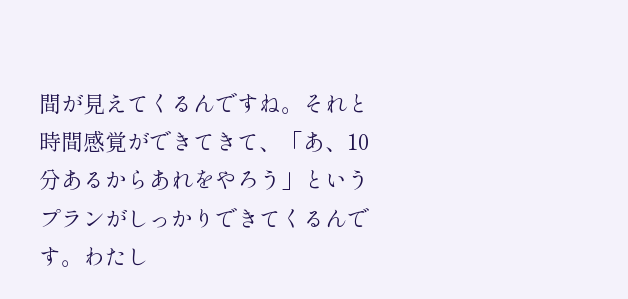間が見えてくるんですね。それと時間感覚ができてきて、「あ、10分あるからあれをやろう」というプランがしっかりできてくるんです。わたし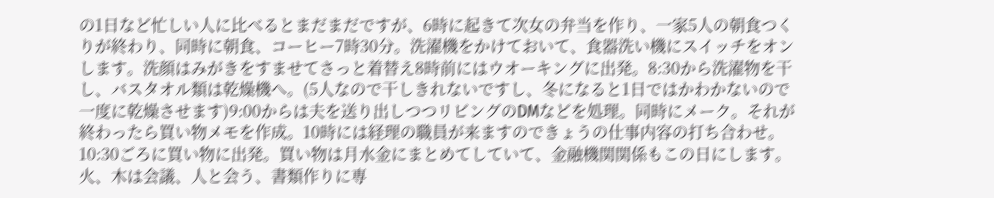の1日など忙しい人に比べるとまだまだですが、6時に起きて次女の弁当を作り、一家5人の朝食つくりが終わり、同時に朝食、コーヒー7時30分。洗濯機をかけておいて、食器洗い機にスイッチをオンします。洗顔はみがきをすませてさっと着替え8時前にはウオーキングに出発。8:30から洗濯物を干し、バスタオル類は乾燥機へ。(5人なので干しきれないですし、冬になると1日ではかわかないので一度に乾燥させます)9:00からは夫を送り出しつつリビングのDMなどを処理。同時にメーク。それが終わったら買い物メモを作成。10時には経理の職員が来ますのできょうの仕事内容の打ち合わせ。10:30ごろに買い物に出発。買い物は月水金にまとめてしていて、金融機関関係もこの日にします。火、木は会議、人と会う、書類作りに専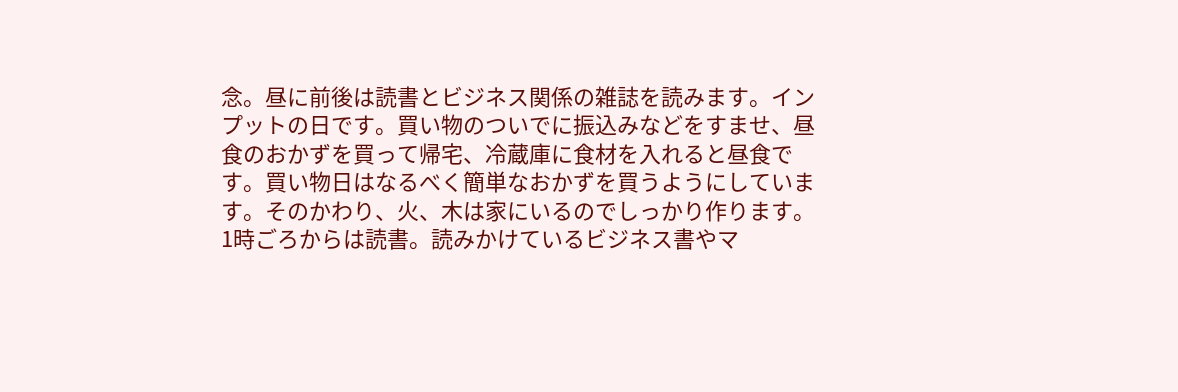念。昼に前後は読書とビジネス関係の雑誌を読みます。インプットの日です。買い物のついでに振込みなどをすませ、昼食のおかずを買って帰宅、冷蔵庫に食材を入れると昼食です。買い物日はなるべく簡単なおかずを買うようにしています。そのかわり、火、木は家にいるのでしっかり作ります。1時ごろからは読書。読みかけているビジネス書やマ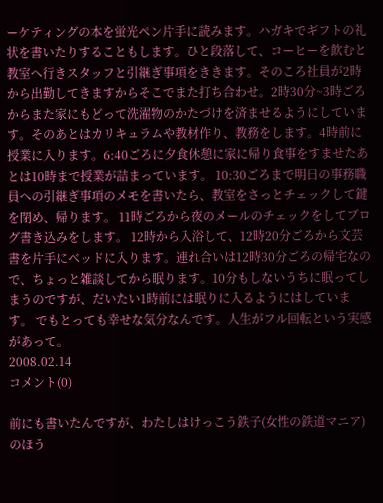ーケティングの本を蛍光ペン片手に読みます。ハガキでギフトの礼状を書いたりすることもします。ひと段落して、コーヒーを飲むと教室へ行きスタッフと引継ぎ事項をききます。そのころ社員が2時から出勤してきますからそこでまた打ち合わせ。2時30分~3時ごろからまた家にもどって洗濯物のかたづけを済ませるようにしています。そのあとはカリキュラムや教材作り、教務をします。4時前に授業に入ります。6:40ごろに夕食休憩に家に帰り食事をすませたあとは10時まで授業が詰まっています。 10:30ごろまで明日の事務職員への引継ぎ事項のメモを書いたら、教室をさっとチェックして鍵を閉め、帰ります。 11時ごろから夜のメールのチェックをしてブログ書き込みをします。 12時から入浴して、12時20分ごろから文芸書を片手にベッドに入ります。連れ合いは12時30分ごろの帰宅なので、ちょっと雑談してから眠ります。10分もしないうちに眠ってしまうのですが、だいたい1時前には眠りに入るようにはしています。 でもとっても幸せな気分なんです。人生がフル回転という実感があって。
2008.02.14
コメント(0)

前にも書いたんですが、わたしはけっこう鉄子(女性の鉄道マニア)のほう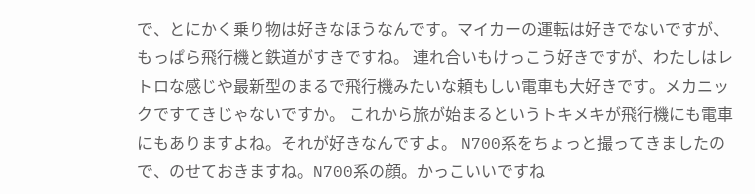で、とにかく乗り物は好きなほうなんです。マイカーの運転は好きでないですが、もっぱら飛行機と鉄道がすきですね。 連れ合いもけっこう好きですが、わたしはレトロな感じや最新型のまるで飛行機みたいな頼もしい電車も大好きです。メカニックですてきじゃないですか。 これから旅が始まるというトキメキが飛行機にも電車にもありますよね。それが好きなんですよ。 N700系をちょっと撮ってきましたので、のせておきますね。N700系の顔。かっこいいですね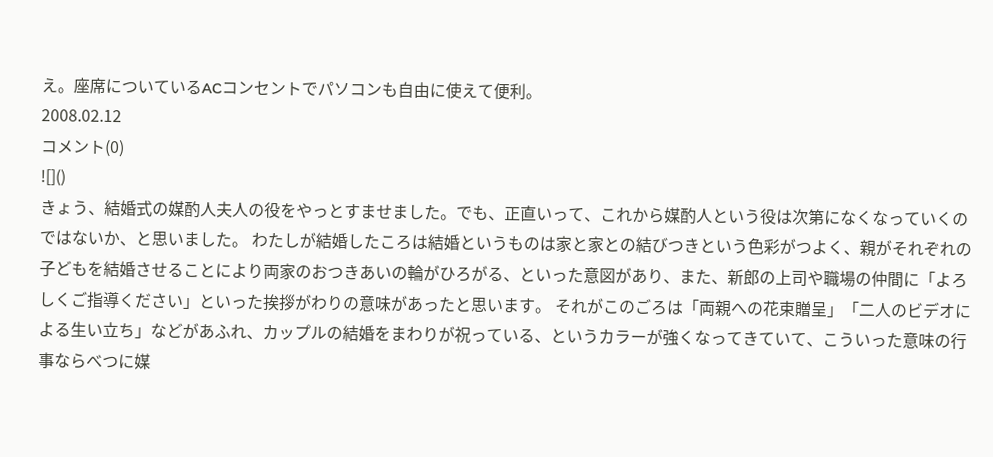え。座席についているACコンセントでパソコンも自由に使えて便利。
2008.02.12
コメント(0)
![]()
きょう、結婚式の媒酌人夫人の役をやっとすませました。でも、正直いって、これから媒酌人という役は次第になくなっていくのではないか、と思いました。 わたしが結婚したころは結婚というものは家と家との結びつきという色彩がつよく、親がそれぞれの子どもを結婚させることにより両家のおつきあいの輪がひろがる、といった意図があり、また、新郎の上司や職場の仲間に「よろしくご指導ください」といった挨拶がわりの意味があったと思います。 それがこのごろは「両親への花束贈呈」「二人のビデオによる生い立ち」などがあふれ、カップルの結婚をまわりが祝っている、というカラーが強くなってきていて、こういった意味の行事ならべつに媒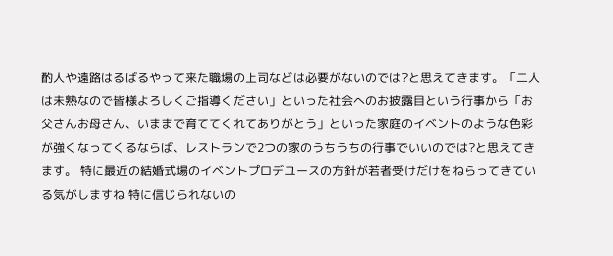酌人や遠路はるばるやって来た職場の上司などは必要がないのでは?と思えてきます。「二人は未熟なので皆様よろしくご指導ください」といった社会へのお披露目という行事から「お父さんお母さん、いままで育ててくれてありがとう」といった家庭のイベントのような色彩が強くなってくるならば、レストランで2つの家のうちうちの行事でいいのでは?と思えてきます。 特に最近の結婚式場のイベントプロデユースの方針が若者受けだけをねらってきている気がしますね 特に信じられないの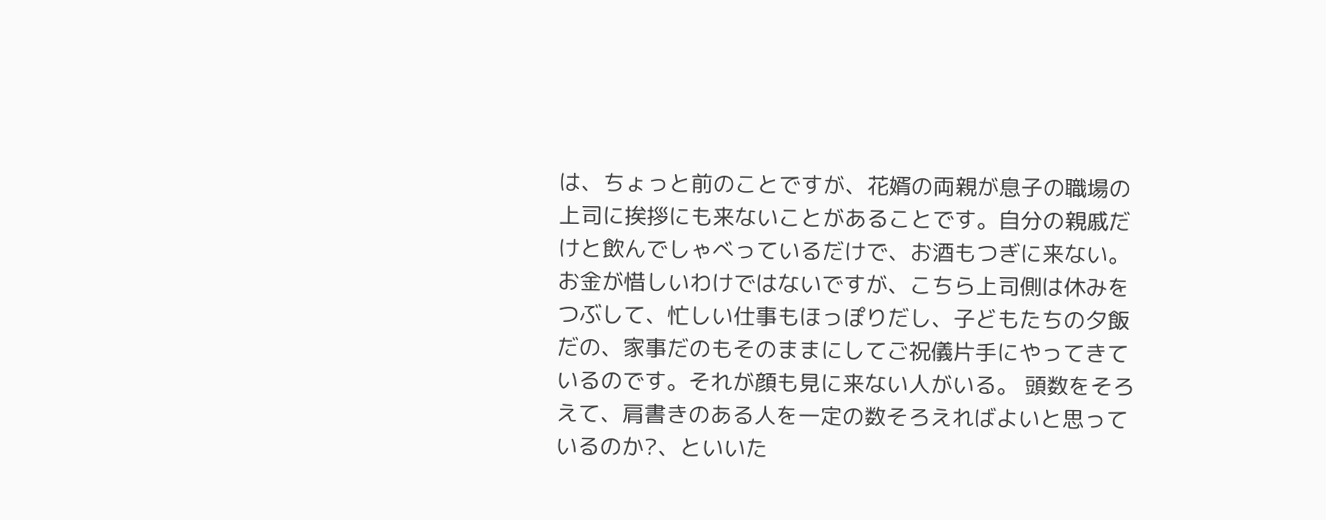は、ちょっと前のことですが、花婿の両親が息子の職場の上司に挨拶にも来ないことがあることです。自分の親戚だけと飲んでしゃべっているだけで、お酒もつぎに来ない。 お金が惜しいわけではないですが、こちら上司側は休みをつぶして、忙しい仕事もほっぽりだし、子どもたちの夕飯だの、家事だのもそのままにしてご祝儀片手にやってきているのです。それが顔も見に来ない人がいる。 頭数をそろえて、肩書きのある人を一定の数そろえればよいと思っているのか?、といいた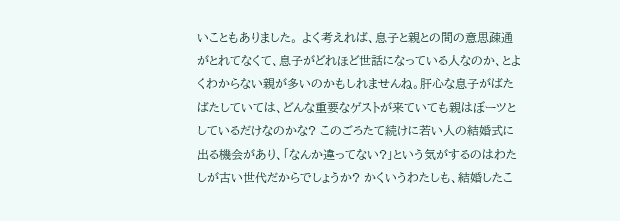いこともありました。 よく考えれば、息子と親との間の意思疎通がとれてなくて、息子がどれほど世話になっている人なのか、とよくわからない親が多いのかもしれませんね。肝心な息子がばたばたしていては、どんな重要なゲストが来ていても親はぼーツとしているだけなのかな? このごろたて続けに若い人の結婚式に出る機会があり、「なんか違ってない?」という気がするのはわたしが古い世代だからでしょうか? かくいうわたしも、結婚したこ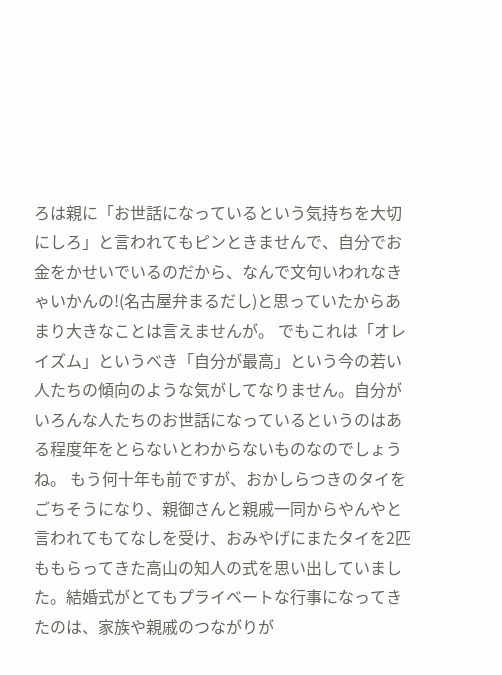ろは親に「お世話になっているという気持ちを大切にしろ」と言われてもピンときませんで、自分でお金をかせいでいるのだから、なんで文句いわれなきゃいかんの!(名古屋弁まるだし)と思っていたからあまり大きなことは言えませんが。 でもこれは「オレイズム」というべき「自分が最高」という今の若い人たちの傾向のような気がしてなりません。自分がいろんな人たちのお世話になっているというのはある程度年をとらないとわからないものなのでしょうね。 もう何十年も前ですが、おかしらつきのタイをごちそうになり、親御さんと親戚一同からやんやと言われてもてなしを受け、おみやげにまたタイを2匹ももらってきた高山の知人の式を思い出していました。結婚式がとてもプライベートな行事になってきたのは、家族や親戚のつながりが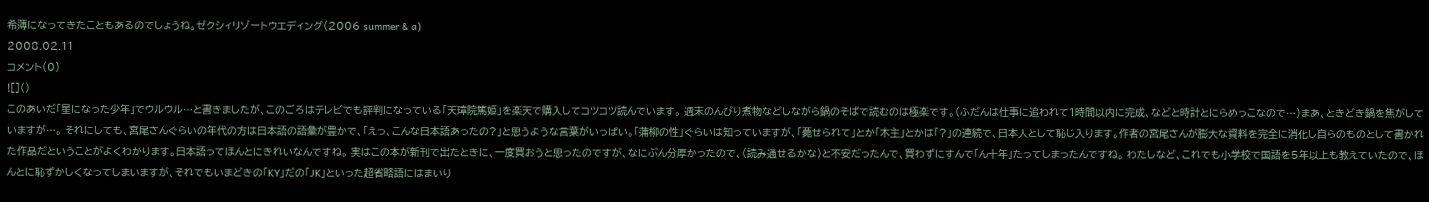希薄になってきたこともあるのでしょうね。ゼクシィリゾートウエディング(2006 summer & a)
2008.02.11
コメント(0)
![]()
このあいだ「星になった少年」でウルウル…と書きましたが、このごろはテレビでも評判になっている「天璋院篤姫」を楽天で購入してコツコツ読んでいます。 週末のんびり煮物などしながら鍋のそばで読むのは極楽です。(ふだんは仕事に追われて1時間以内に完成、などと時計とにらめっこなので…)まあ、ときどき鍋を焦がしていますが…。 それにしても、宮尾さんぐらいの年代の方は日本語の語彙が豊かで、「えっ、こんな日本語あったの?」と思うような言葉がいっぱい。「蒲柳の性」ぐらいは知っていますが、「薨せられて」とか「木主」とかは「?」の連続で、日本人として恥じ入ります。作者の宮尾さんが膨大な資料を完全に消化し自らのものとして書かれた作品だということがよくわかります。日本語ってほんとにきれいなんですね。 実はこの本が新刊で出たときに、一度買おうと思ったのですが、なにぶん分厚かったので、(読み通せるかな)と不安だったんで、買わずにすんで「ん十年」たってしまったんですね。 わたしなど、これでも小学校で国語を5年以上も教えていたので、ほんとに恥ずかしくなってしまいますが、それでもいまどきの「KY」だの「JK」といった超省略語にはまいり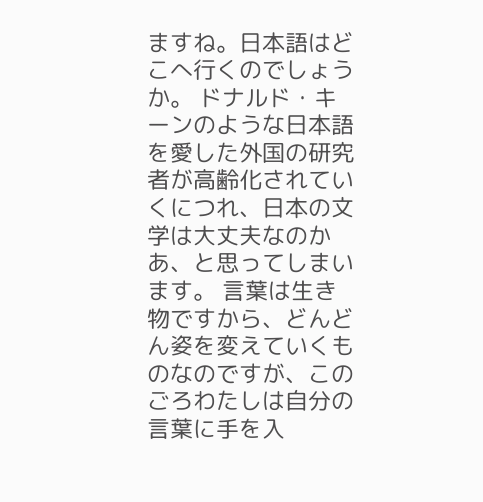ますね。日本語はどこへ行くのでしょうか。 ドナルド・キーンのような日本語を愛した外国の研究者が高齢化されていくにつれ、日本の文学は大丈夫なのかあ、と思ってしまいます。 言葉は生き物ですから、どんどん姿を変えていくものなのですが、このごろわたしは自分の言葉に手を入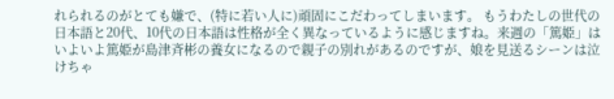れられるのがとても嫌で、(特に若い人に)頑固にこだわってしまいます。 もうわたしの世代の日本語と20代、10代の日本語は性格が全く異なっているように感じますね。来週の「篤姫」はいよいよ篤姫が島津斉彬の養女になるので親子の別れがあるのですが、娘を見送るシーンは泣けちゃ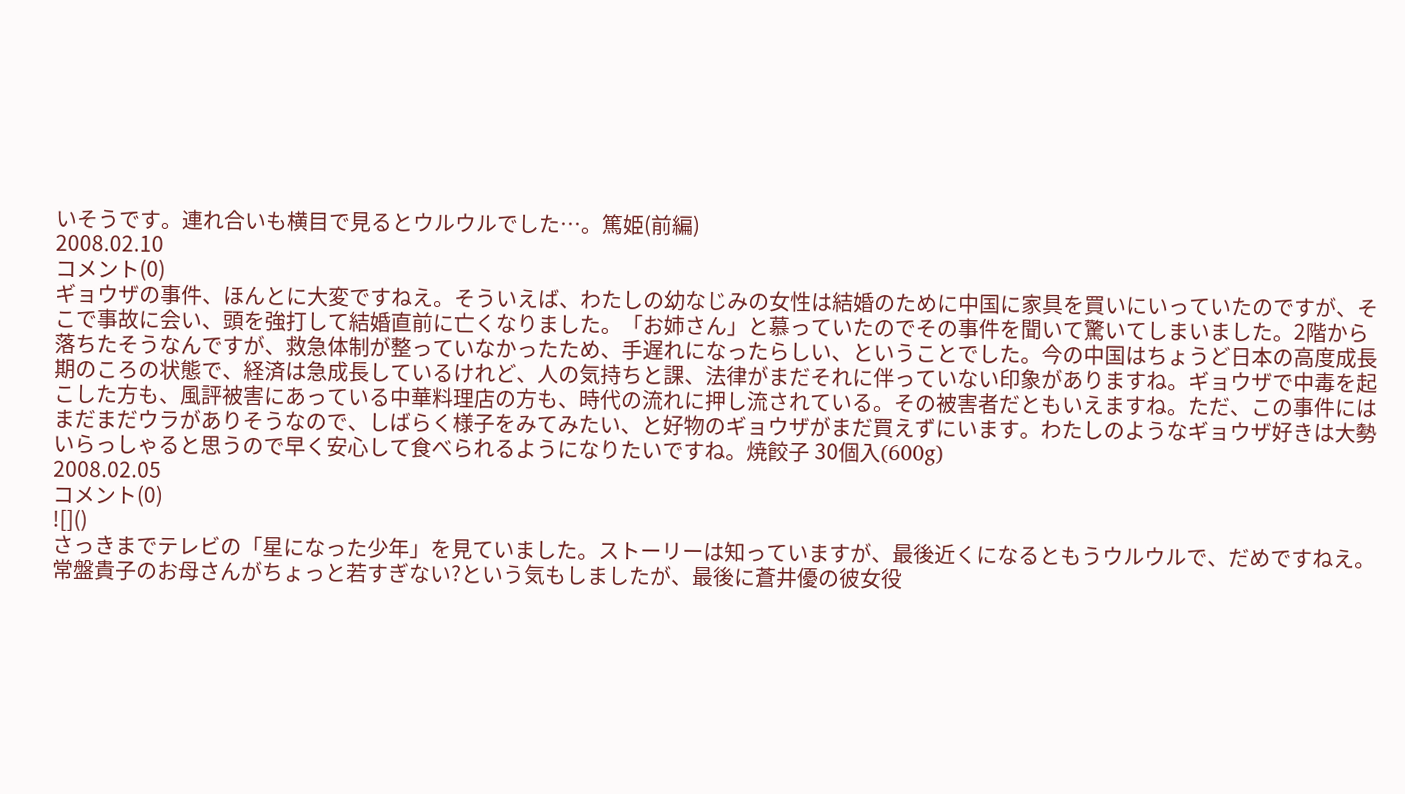いそうです。連れ合いも横目で見るとウルウルでした…。篤姫(前編)
2008.02.10
コメント(0)
ギョウザの事件、ほんとに大変ですねえ。そういえば、わたしの幼なじみの女性は結婚のために中国に家具を買いにいっていたのですが、そこで事故に会い、頭を強打して結婚直前に亡くなりました。「お姉さん」と慕っていたのでその事件を聞いて驚いてしまいました。2階から落ちたそうなんですが、救急体制が整っていなかったため、手遅れになったらしい、ということでした。今の中国はちょうど日本の高度成長期のころの状態で、経済は急成長しているけれど、人の気持ちと課、法律がまだそれに伴っていない印象がありますね。ギョウザで中毒を起こした方も、風評被害にあっている中華料理店の方も、時代の流れに押し流されている。その被害者だともいえますね。ただ、この事件にはまだまだウラがありそうなので、しばらく様子をみてみたい、と好物のギョウザがまだ買えずにいます。わたしのようなギョウザ好きは大勢いらっしゃると思うので早く安心して食べられるようになりたいですね。焼餃子 30個入(600g)
2008.02.05
コメント(0)
![]()
さっきまでテレビの「星になった少年」を見ていました。ストーリーは知っていますが、最後近くになるともうウルウルで、だめですねえ。常盤貴子のお母さんがちょっと若すぎない?という気もしましたが、最後に蒼井優の彼女役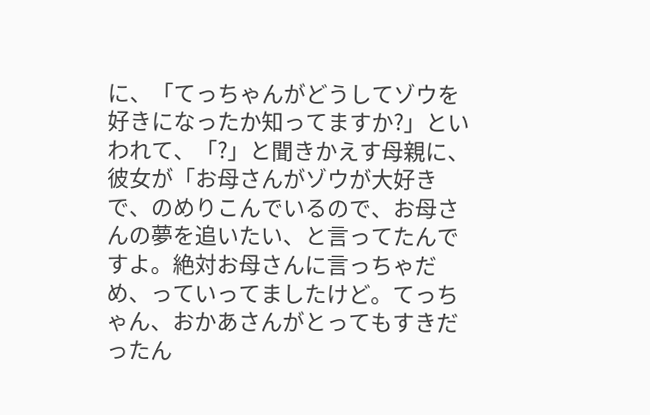に、「てっちゃんがどうしてゾウを好きになったか知ってますか?」といわれて、「?」と聞きかえす母親に、彼女が「お母さんがゾウが大好きで、のめりこんでいるので、お母さんの夢を追いたい、と言ってたんですよ。絶対お母さんに言っちゃだめ、っていってましたけど。てっちゃん、おかあさんがとってもすきだったん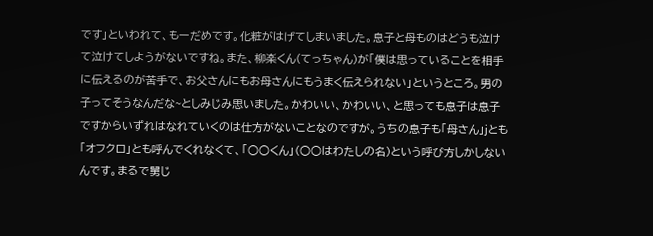です」といわれて、もーだめです。化粧がはげてしまいました。息子と母ものはどうも泣けて泣けてしようがないですね。また、柳楽くん(てっちゃん)が「僕は思っていることを相手に伝えるのが苦手で、お父さんにもお母さんにもうまく伝えられない」というところ。男の子ってそうなんだな~としみじみ思いました。かわいい、かわいい、と思っても息子は息子ですからいずれはなれていくのは仕方がないことなのですが。うちの息子も「母さん」jとも「オフクロ」とも呼んでくれなくて、「○○くん」(○○はわたしの名)という呼び方しかしないんです。まるで舅じ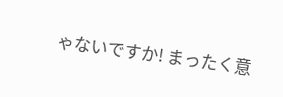ゃないですか! まったく意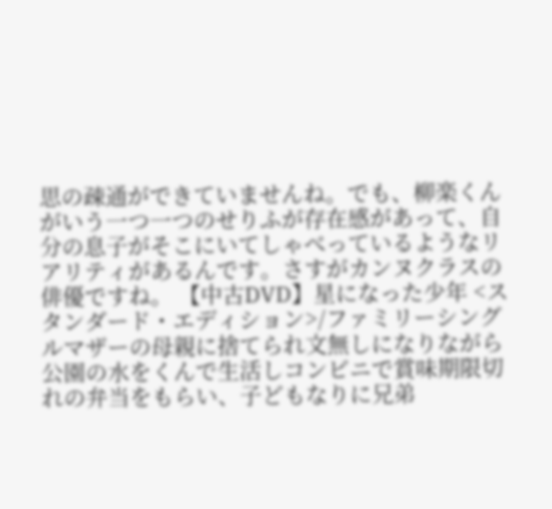思の疎通ができていませんね。でも、柳楽くんがいう一つ一つのせりふが存在感があって、自分の息子がそこにいてしゃべっているようなリアリティがあるんです。さすがカンヌクラスの俳優ですね。 【中古DVD】星になった少年 <スタンダード・エディション>/ファミリーシングルマザーの母親に捨てられ文無しになりながら公園の水をくんで生活しコンビニで賞味期限切れの弁当をもらい、子どもなりに兄弟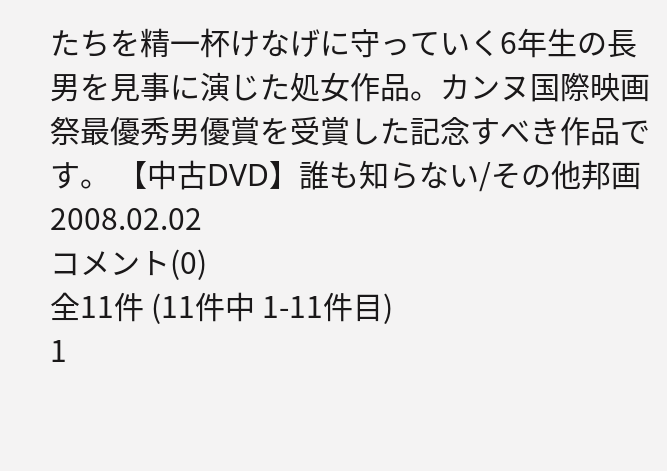たちを精一杯けなげに守っていく6年生の長男を見事に演じた処女作品。カンヌ国際映画祭最優秀男優賞を受賞した記念すべき作品です。 【中古DVD】誰も知らない/その他邦画
2008.02.02
コメント(0)
全11件 (11件中 1-11件目)
1